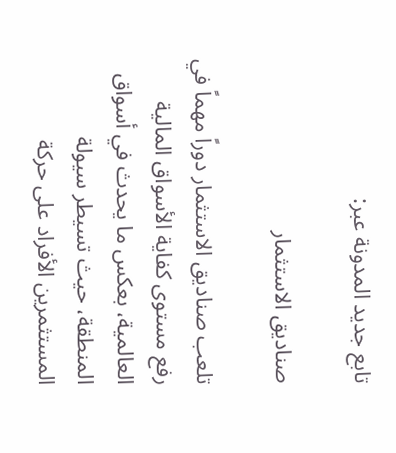تابع جديد المدونة عبر:

صناديق الاستثمار

تلعب صناديق الاستثمار دوراً مهماً في رفع مستوى كفاية الأسواق المالية العالمية، بعكس ما يحدث في أسواق المنطقة، حيث تسيطر سيولة المستثمرين الأفراد على حركة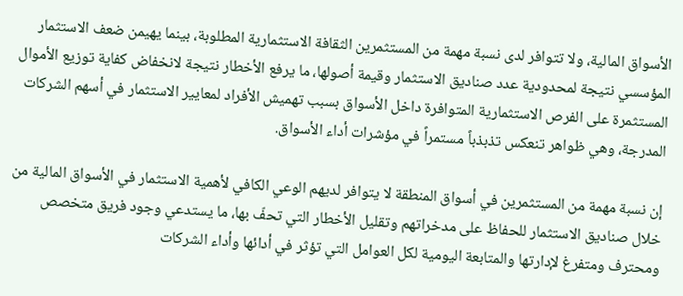الأسواق المالية، ولا تتوافر لدى نسبة مهمة من المستثمرين الثقافة الاستثمارية المطلوبة، بينما يهيمن ضعف الاستثمار المؤسسي نتيجة لمحدودية عدد صناديق الاستثمار وقيمة أصولها، ما يرفع الأخطار نتيجة لانخفاض كفاية توزيع الأموال المستثمرة على الفرص الاستثمارية المتوافرة داخل الأسواق بسبب تهميش الأفراد لمعايير الاستثمار في أسهم الشركات المدرجة، وهي ظواهر تنعكس تذبذباً مستمراً في مؤشرات أداء الأسواق.

إن نسبة مهمة من المستثمرين في أسواق المنطقة لا يتوافر لديهم الوعي الكافي لأهمية الاستثمار في الأسواق المالية من خلال صناديق الاستثمار للحفاظ على مدخراتهم وتقليل الأخطار التي تحفّ بها، ما يستدعي وجود فريق متخصص ومحترف ومتفرغ لإدارتها والمتابعة اليومية لكل العوامل التي تؤثر في أدائها وأداء الشركات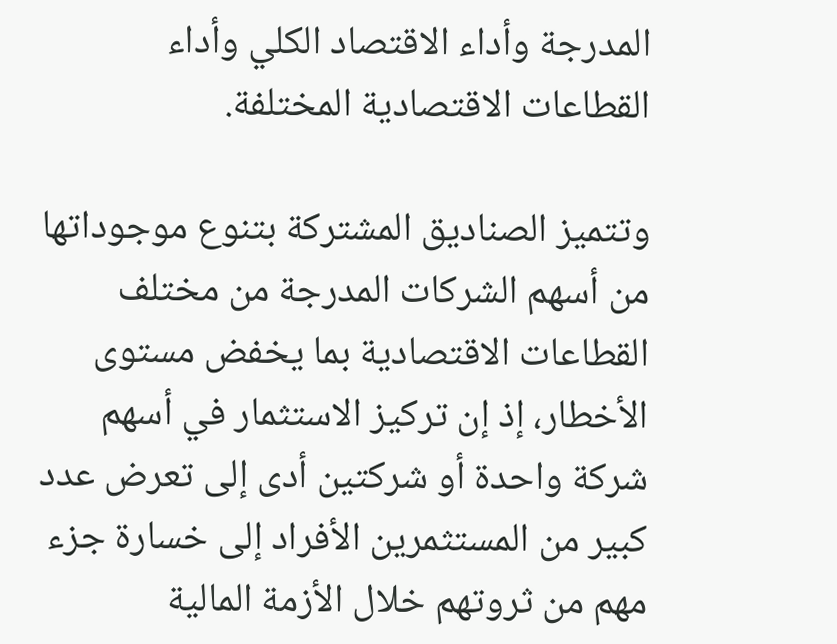المدرجة وأداء الاقتصاد الكلي وأداء القطاعات الاقتصادية المختلفة.

وتتميز الصناديق المشتركة بتنوع موجوداتها من أسهم الشركات المدرجة من مختلف القطاعات الاقتصادية بما يخفض مستوى الأخطار، إذ إن تركيز الاستثمار في أسهم شركة واحدة أو شركتين أدى إلى تعرض عدد كبير من المستثمرين الأفراد إلى خسارة جزء مهم من ثروتهم خلال الأزمة المالية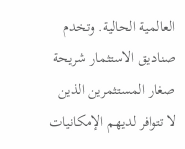العالمية الحالية. وتخدم صناديق الاستثمار شريحة صغار المستثمرين الذين لا تتوافر لديهم الإمكانيات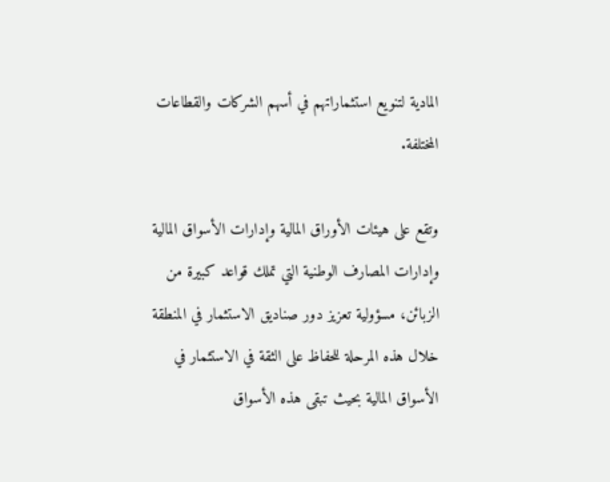المادية لتنويع استثماراتهم في أسهم الشركات والقطاعات المختلفة.

وتقع على هيئات الأوراق المالية وإدارات الأسواق المالية وإدارات المصارف الوطنية التي تملك قواعد كبيرة من الزبائن، مسؤولية تعزيز دور صناديق الاستثمار في المنطقة خلال هذه المرحلة للحفاظ على الثقة في الاستثمار في الأسواق المالية بحيث تبقى هذه الأسواق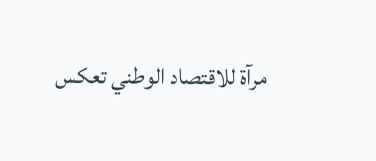مرآة للاقتصاد الوطني تعكس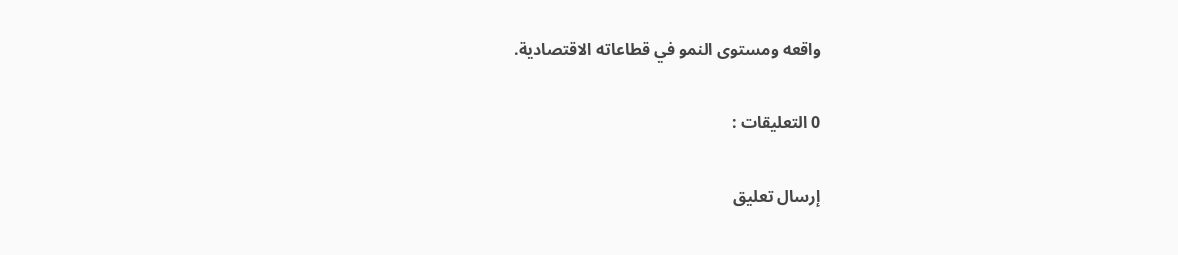واقعه ومستوى النمو في قطاعاته الاقتصادية.

0 التعليقات :

إرسال تعليق